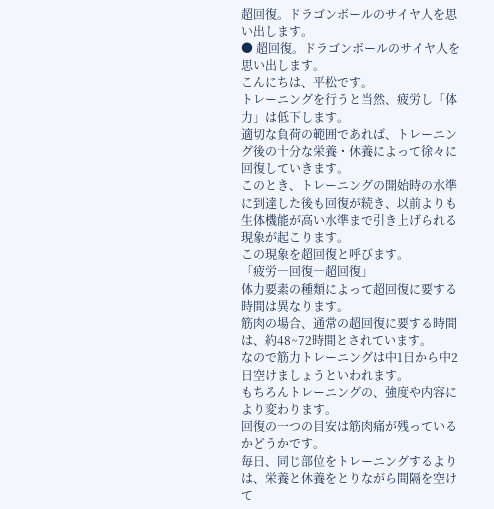超回復。ドラゴンボールのサイヤ人を思い出します。
● 超回復。ドラゴンボールのサイヤ人を思い出します。
こんにちは、平松です。
トレーニングを行うと当然、疲労し「体力」は低下します。
適切な負荷の範囲であれば、トレーニング後の十分な栄養・休養によって徐々に回復していきます。
このとき、トレーニングの開始時の水準に到達した後も回復が続き、以前よりも生体機能が高い水準まで引き上げられる現象が起こります。
この現象を超回復と呼びます。
「疲労―回復―超回復」
体力要素の種類によって超回復に要する時間は異なります。
筋肉の場合、通常の超回復に要する時間は、約48~72時間とされています。
なので筋力トレーニングは中1日から中2日空けましょうといわれます。
もちろんトレーニングの、強度や内容により変わります。
回復の一つの目安は筋肉痛が残っているかどうかです。
毎日、同じ部位をトレーニングするよりは、栄養と休養をとりながら間隔を空けて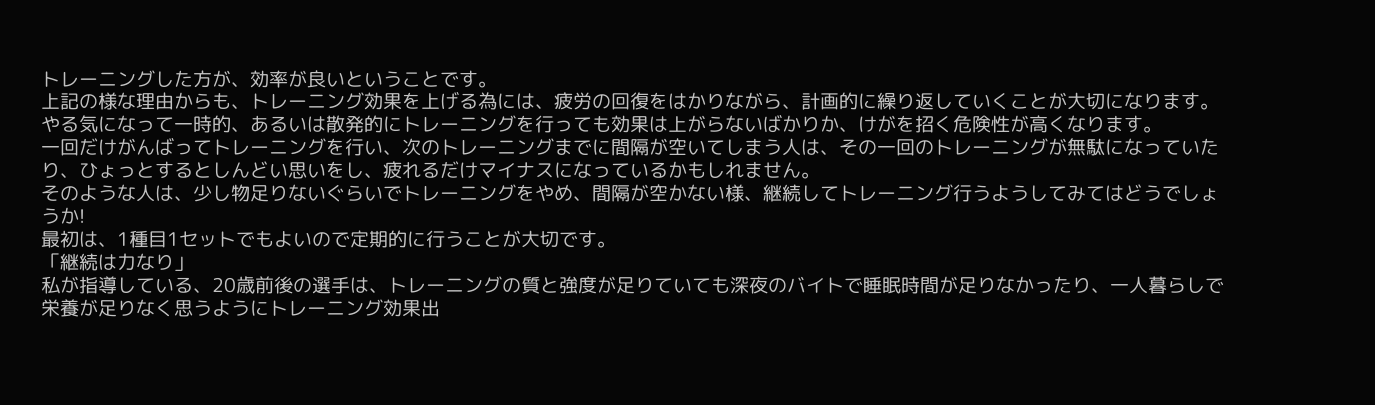トレーニングした方が、効率が良いということです。
上記の様な理由からも、トレーニング効果を上げる為には、疲労の回復をはかりながら、計画的に繰り返していくことが大切になります。
やる気になって一時的、あるいは散発的にトレーニングを行っても効果は上がらないばかりか、けがを招く危険性が高くなります。
一回だけがんばってトレーニングを行い、次のトレーニングまでに間隔が空いてしまう人は、その一回のトレーニングが無駄になっていたり、ひょっとするとしんどい思いをし、疲れるだけマイナスになっているかもしれません。
そのような人は、少し物足りないぐらいでトレーニングをやめ、間隔が空かない様、継続してトレーニング行うようしてみてはどうでしょうか!
最初は、1種目1セットでもよいので定期的に行うことが大切です。
「継続は力なり」
私が指導している、20歳前後の選手は、トレーニングの質と強度が足りていても深夜のバイトで睡眠時間が足りなかったり、一人暮らしで栄養が足りなく思うようにトレーニング効果出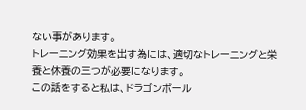ない事があります。
トレーニング効果を出す為には、適切なトレーニングと栄養と休養の三つが必要になります。
この話をすると私は、ドラゴンボール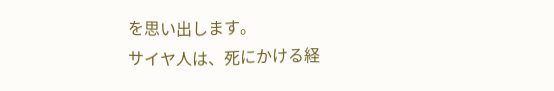を思い出します。
サイヤ人は、死にかける経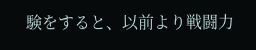験をすると、以前より戦闘力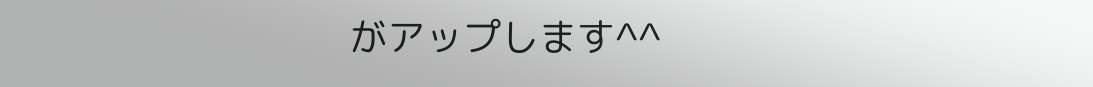がアップします^^